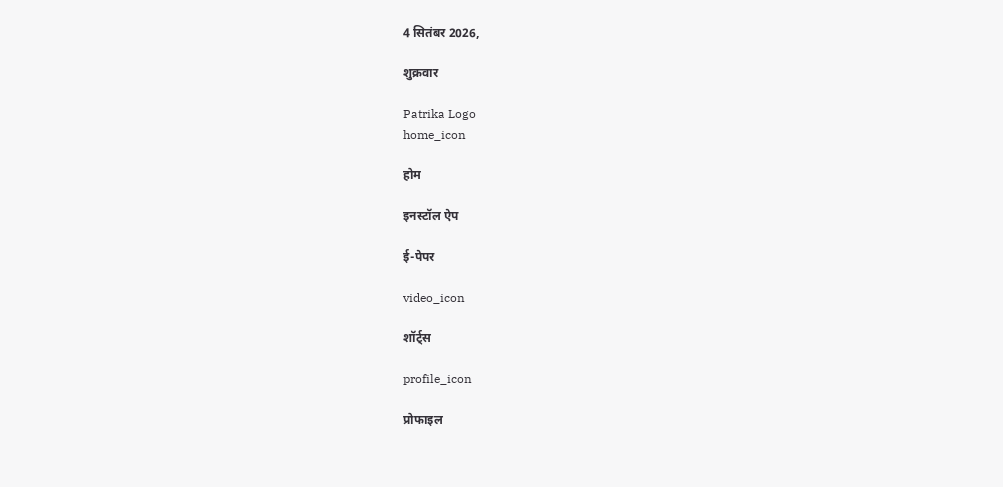4 सितंबर 2026,

शुक्रवार

Patrika Logo
home_icon

होम

इनस्टॉल ऐप

ई-पेपर

video_icon

शॉर्ट्स

profile_icon

प्रोफाइल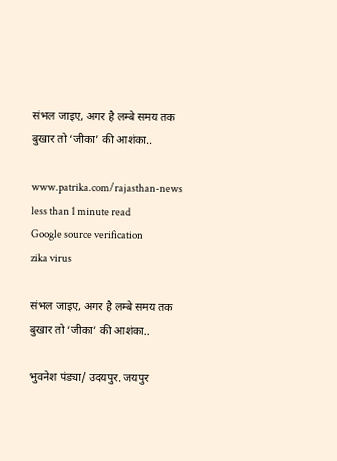संभल जाइए, अगर है लम्बे समय तक बुखार तो ‘जीका’ की आशंका..

www.patrika.com/rajasthan-news
less than 1 minute read
Google source verification
zika virus

संभल जाइए, अगर है लम्बे समय तक बुखार तो ‘जीका’ की आशंका..

भुवनेश पंड्या/ उदयपुर. जयपुर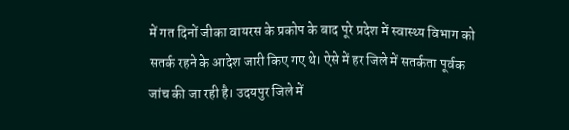में गत दिनों जीका वायरस के प्रकोप के बाद पूरे प्रदेश में स्वास्थ्य विभाग को सतर्क रहने के आदेश जारी किए गए थे। ऐसे में हर जिले में सतर्कता पूर्वक जांच की जा रही है। उदयपुर जिले में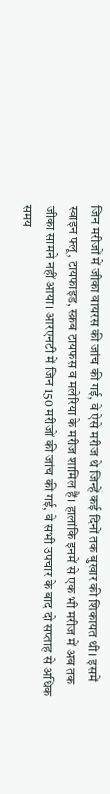जिन मरीजों में जीका वायरस की जांच की गई, वे ऐसे मरीज थे जिन्हें कई दिनों तक बुखार की शिकायत थी। इसमें स्वाइन फ्लू, टायफाइड, स्क्रब टायफस व मलेरिया के मरीज शामिल हैं। हालांकि इनमें से एक भी मरीज में अब तक जीका सामने नहीं आया। आरएनटी में जिन 150 मरीजों की जांच की गई, वे सभी उपचार के बाद दो सप्ताह से अधिक समय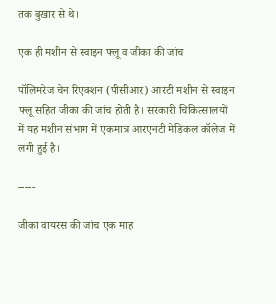तक बुखार से थे।

एक ही मशीन से स्वाइन फ्लू व जीका की जांच

पॉलिमरेज चेन रिएक्शन (पीसीआर) आरटी मशीन से स्वाइन फ्लू सहित जीका की जांच होती है। सरकारी चिकित्सालयों में यह मशीन संभाग में एकमात्र आरएनटी मेडिकल कॉलेज में लगी हुई है।

-----

जीका वायरस की जांच एक माह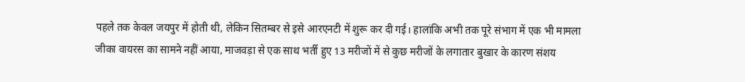पहले तक केवल जयपुर में होती थी, लेकिन सितम्बर से इसे आरएनटी में शुरू कर दी गई। हालांकि अभी तक पूरे संभाग में एक भी मामला जीका वायरस का सामने नहीं आया, माजवड़ा से एक साथ भर्ती हुए 13 मरीजों में से कुछ मरीजों के लगातार बुखार के कारण संशय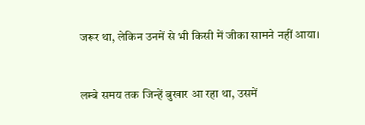जरूर था, लेकिन उनमें से भी किसी में जीका सामने नहीं आया।


लम्बे समय तक जिन्हें बुखार आ रहा था, उसमें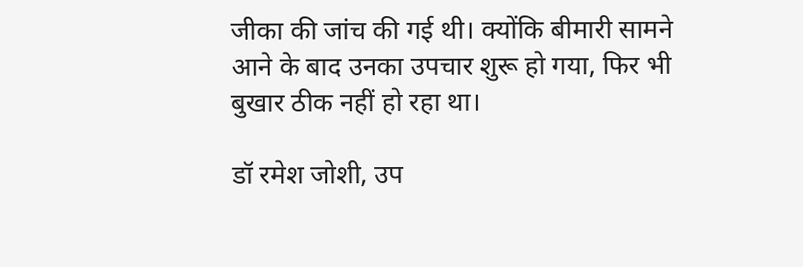जीका की जांच की गई थी। क्योंकि बीमारी सामने आने के बाद उनका उपचार शुरू हो गया, फिर भी बुखार ठीक नहीं हो रहा था।

डॉ रमेश जोशी, उप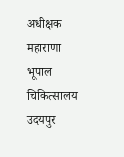अधीक्षक महाराणा भूपाल चिकित्सालय उदयपुर